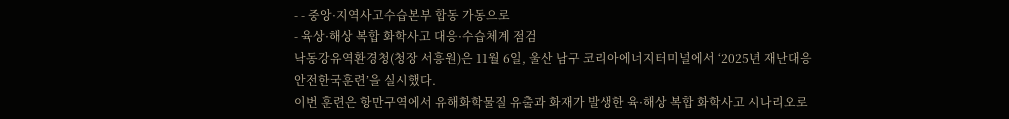- - 중앙·지역사고수습본부 합동 가동으로
- 육상·해상 복합 화학사고 대응·수습체계 점검
낙동강유역환경청(청장 서흥원)은 11월 6일, 울산 남구 코리아에너지터미널에서 ‘2025년 재난대응 안전한국훈련’을 실시했다.
이번 훈련은 항만구역에서 유해화학물질 유출과 화재가 발생한 육·해상 복합 화학사고 시나리오로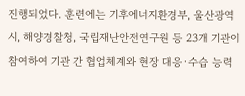진행되었다. 훈련에는 기후에너지환경부, 울산광역시, 해양경찰청, 국립재난안전연구원 등 23개 기관이 참여하여 기관 간 협업체계와 현장 대응·수습 능력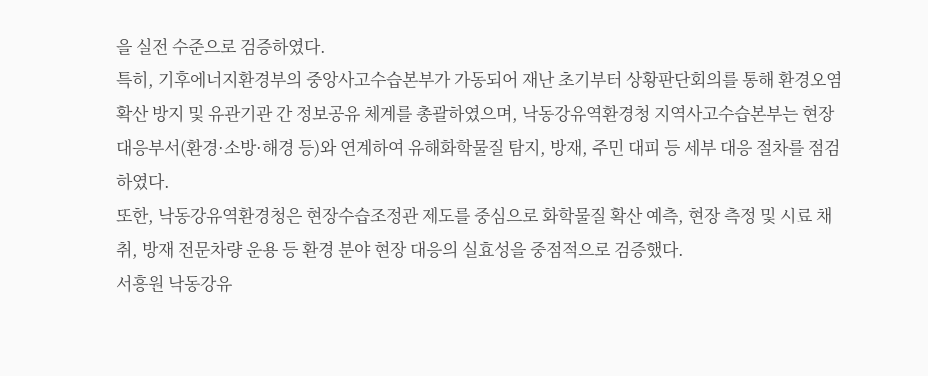을 실전 수준으로 검증하였다.
특히, 기후에너지환경부의 중앙사고수습본부가 가동되어 재난 초기부터 상황판단회의를 통해 환경오염 확산 방지 및 유관기관 간 정보공유 체계를 총괄하였으며, 낙동강유역환경청 지역사고수습본부는 현장 대응부서(환경·소방·해경 등)와 연계하여 유해화학물질 탐지, 방재, 주민 대피 등 세부 대응 절차를 점검하였다.
또한, 낙동강유역환경청은 현장수습조정관 제도를 중심으로 화학물질 확산 예측, 현장 측정 및 시료 채취, 방재 전문차량 운용 등 환경 분야 현장 대응의 실효성을 중점적으로 검증했다.
서흥원 낙동강유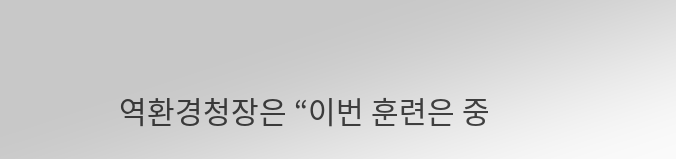역환경청장은 “이번 훈련은 중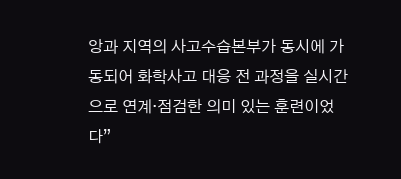앙과 지역의 사고수습본부가 동시에 가동되어 화학사고 대응 전 과정을 실시간으로 연계·점검한 의미 있는 훈련이었다”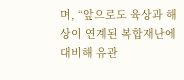며, “앞으로도 육상과 해상이 연계된 복합재난에 대비해 유관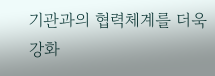기관과의 협력체계를 더욱 강화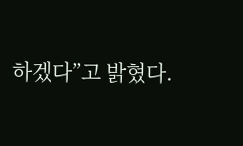하겠다”고 밝혔다.